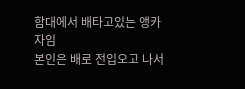함대에서 배타고있는 앵카자임
본인은 배로 전입오고 나서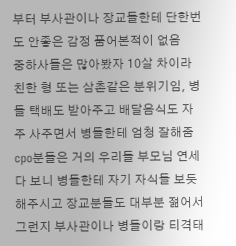부터 부사관이나 장교들한테 단한번도 안좋은 감정 품어본적이 없음
중하사들은 많아봤자 10살 차이라 친한 형 또는 삼촌같은 분위기임, 병들 택배도 받아주고 배달음식도 자주 사주면서 병들한테 엄청 잘해줌
cpo분들은 거의 우리들 부모님 연세다 보니 병들한테 자기 자식들 보듯 해주시고 장교분들도 대부분 젊어서 그런지 부사관이나 병들이랑 티격태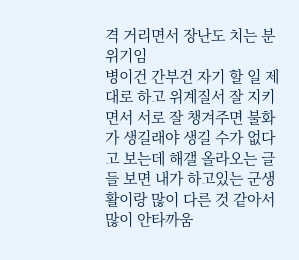격 거리면서 장난도 치는 분위기임
병이건 간부건 자기 할 일 제대로 하고 위계질서 잘 지키면서 서로 잘 챙겨주면 불화가 생길래야 생길 수가 없다고 보는데 해갤 올라오는 글들 보면 내가 하고있는 군생활이랑 많이 다른 것 같아서 많이 안타까움